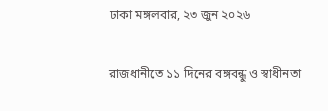ঢাকা মঙ্গলবার, ২৩ জুন ২০২৬

রাজধানীতে ১১ দিনের বঙ্গবন্ধু ও স্বাধীনতা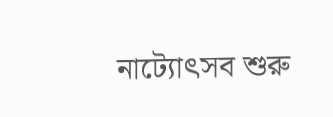নাট্যোৎসব শুরু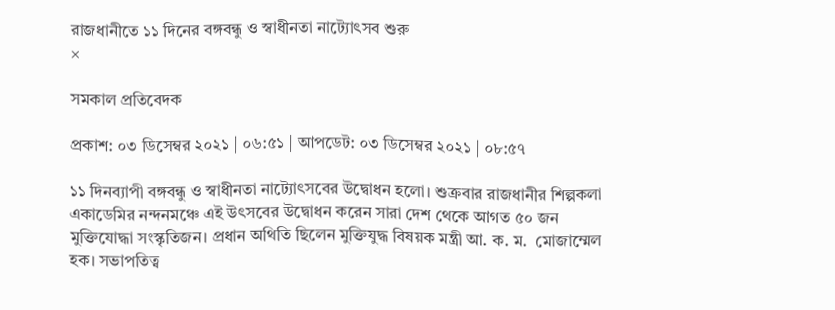রাজধানীতে ১১ দিনের বঙ্গবন্ধু ও স্বাধীনতা নাট্যোৎসব শুরু
×

সমকাল প্রতিবেদক

প্রকাশ: ০৩ ডিসেম্বর ২০২১ | ০৬:৫১ | আপডেট: ০৩ ডিসেম্বর ২০২১ | ০৮:৫৭

১১ দিনব্যাপী বঙ্গবন্ধু ও স্বাধীনতা নাট্যোৎসবের উদ্বোধন হলো। শুক্রবার রাজধানীর শিল্পকলা একাডেমির নন্দনমঞ্চে এই উৎসবের উদ্বোধন করেন সারা দেশ থেকে আগত ৫০ জন মুক্তিযোদ্ধা সংস্কৃতিজন। প্রধান অথিতি ছিলেন মুক্তিযুদ্ধ বিষয়ক মন্ত্রী আ. ক. ম.  মোজাম্মেল হক। সভাপতিত্ব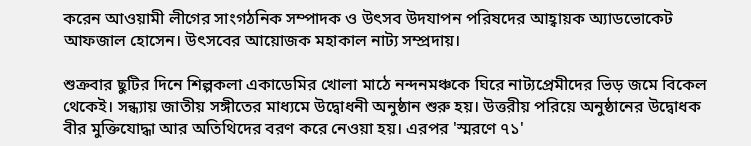করেন আওয়ামী লীগের সাংগঠনিক সম্পাদক ও উৎসব উদযাপন পরিষদের আহ্বায়ক অ্যাডভোকেট আফজাল হোসেন। উৎসবের আয়োজক মহাকাল নাট্য সম্প্রদায়।

শুক্রবার ছুটির দিনে শিল্পকলা একাডেমির খোলা মাঠে নন্দনমঞ্চকে ঘিরে নাট্যপ্রেমীদের ভিড় জমে বিকেল থেকেই। সন্ধ্যায় জাতীয় সঙ্গীতের মাধ্যমে উদ্বোধনী অনুষ্ঠান শুরু হয়। উত্তরীয় পরিয়ে অনুষ্ঠানের উদ্বোধক বীর মুক্তিযোদ্ধা আর অতিথিদের বরণ করে নেওয়া হয়। এরপর 'স্মরণে ৭১'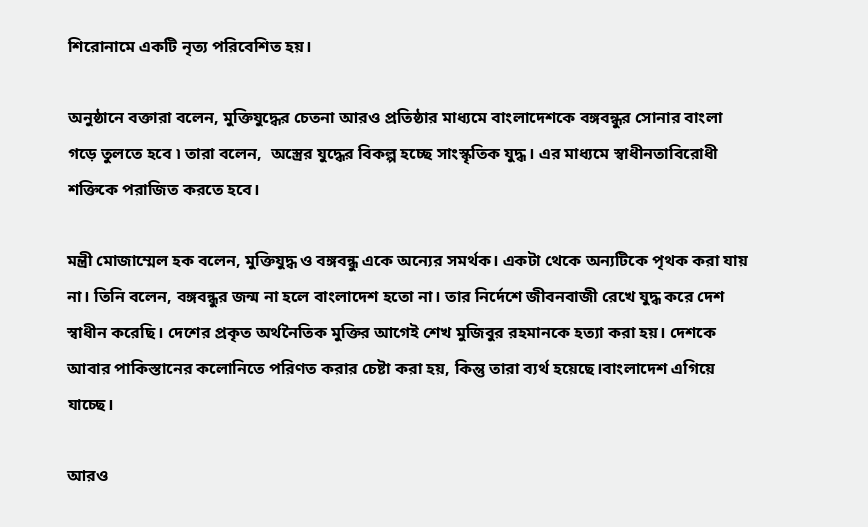শিরোনামে একটি নৃত্য পরিবেশিত হয়।

অনুষ্ঠানে বক্তারা বলেন, মুক্তিযুদ্ধের চেতনা আরও প্রতিষ্ঠার মাধ্যমে বাংলাদেশকে বঙ্গবন্ধুর সোনার বাংলা গড়ে তুলতে হবে ৷ তারা বলেন,  অস্ত্রের যুদ্ধের বিকল্প হচ্ছে সাংস্কৃতিক যুদ্ধ। এর মাধ্যমে স্বাধীনতাবিরোধী শক্তিকে পরাজিত করতে হবে।

মন্ত্রী মোজাম্মেল হক বলেন, মুক্তিযুদ্ধ ও বঙ্গবন্ধু একে অন্যের সমর্থক। একটা থেকে অন্যটিকে পৃথক করা যায় না। তিনি বলেন, বঙ্গবন্ধুর জন্ম না হলে বাংলাদেশ হতো না। তার নির্দেশে জীবনবাজী রেখে যুদ্ধ করে দেশ স্বাধীন করেছি। দেশের প্রকৃত অর্থনৈতিক মুক্তির আগেই শেখ মুজিবুর রহমানকে হত্যা করা হয়। দেশকে আবার পাকিস্তানের কলোনিতে পরিণত করার চেষ্টা করা হয়, কিন্তু তারা ব্যর্থ হয়েছে।বাংলাদেশ এগিয়ে যাচ্ছে।

আরও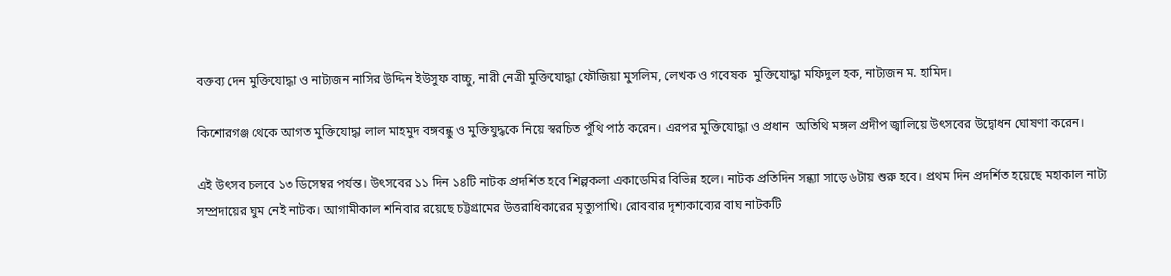বক্তব্য দেন মুক্তিযোদ্ধা ও নাট্যজন নাসির উদ্দিন ইউসুফ বাচ্চু, নারী নেত্রী মুক্তিযোদ্ধা ফৌজিয়া মুসলিম, লেখক ও গবেষক  মুক্তিযোদ্ধা মফিদুল হক, নাট্যজন ম. হামিদ।

কিশোরগঞ্জ থেকে আগত মুক্তিযোদ্ধা লাল মাহমুদ বঙ্গবন্ধু ও মুক্তিযুদ্ধকে নিয়ে স্বরচিত পুঁথি পাঠ করেন। এরপর মুক্তিযোদ্ধা ও প্রধান  অতিথি মঙ্গল প্রদীপ জ্বালিয়ে উৎসবের উদ্বোধন ঘোষণা করেন।

এই উৎসব চলবে ১৩ ডিসেম্বর পর্যন্ত। উৎসবের ১১ দিন ১৪টি নাটক প্রদর্শিত হবে শিল্পকলা একাডেমির বিভিন্ন হলে। নাটক প্রতিদিন সন্ধ্যা সাড়ে ৬টায় শুরু হবে। প্রথম দিন প্রদর্শিত হয়েছে মহাকাল নাট্য সম্প্রদায়ের ঘুম নেই নাটক। আগামীকাল শনিবার রয়েছে চট্টগ্রামের উত্তরাধিকারের মৃত্যুপাখি। রোববার দৃশ্যকাব্যের বাঘ নাটকটি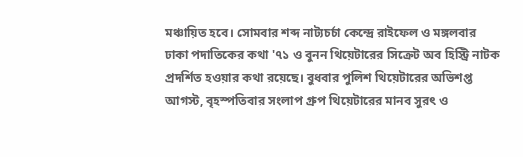মঞ্চায়িত হবে। সোমবার শব্দ নাট্যচর্চা কেন্দ্রে রাইফেল ও মঙ্গলবার ঢাকা পদাতিকের কথা '৭১ ও বুনন থিয়েটারের সিক্রেট অব হিস্ট্রি নাটক প্রদর্শিত হওয়ার কথা রয়েছে। বুধবার পুলিশ থিয়েটারের অভিশপ্ত আগস্ট, বৃহস্পতিবার সংলাপ গ্রুপ থিয়েটারের মানব সুরৎ ও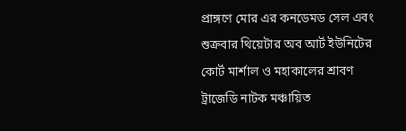প্রাঙ্গণে মোর এর কনডেমড সেল এবং শুক্রবার থিয়েটার অব আর্ট ইউনিটের কোর্ট মার্শাল ও মহাকালের শ্রাবণ ট্রাজেডি নাটক মঞ্চায়িত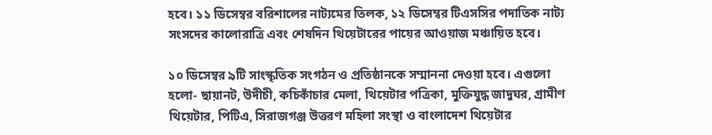হবে। ১১ ডিসেম্বর বরিশালের নাট্যমের তিলক, ১২ ডিসেম্বর টিএসসির পদাতিক নাট্য সংসদের কালোরাত্রি এবং শেষদিন থিয়েটারের পায়ের আওয়াজ মঞ্চায়িত হবে।

১০ ডিসেম্বর ৯টি সাংস্কৃতিক সংগঠন ও প্রতিষ্ঠানকে সম্মাননা দেওয়া হবে। এগুলো হলো- ছায়ানট, উদীচী, কচিকাঁচার মেলা, থিয়েটার পত্রিকা, মুক্তিযুদ্ধ জাদুঘর, গ্রামীণ থিয়েটার, পিটিএ, সিরাজগঞ্জ উত্তরণ মহিলা সংস্থা ও বাংলাদেশ থিয়েটার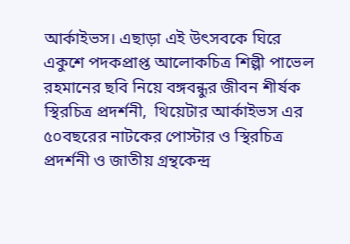আর্কাইভস। এছাড়া এই উৎসবকে ঘিরে একুশে পদকপ্রাপ্ত আলোকচিত্র শিল্পী পাভেল রহমানের ছবি নিয়ে বঙ্গবন্ধুর জীবন শীর্ষক স্থিরচিত্র প্রদর্শনী,  থিয়েটার আর্কাইভস এর ৫০বছরের নাটকের পোস্টার ও স্থিরচিত্র প্রদর্শনী ও জাতীয় গ্রন্থকেন্দ্র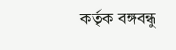কর্তৃক বঙ্গবন্ধু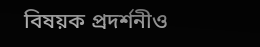বিষয়ক প্রদর্শনীও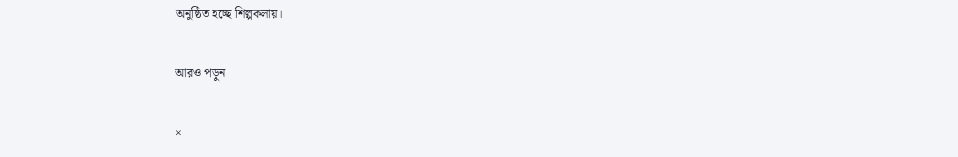অনুষ্ঠিত হচ্ছে শিল্পকলায়।

আরও পড়ুন

×